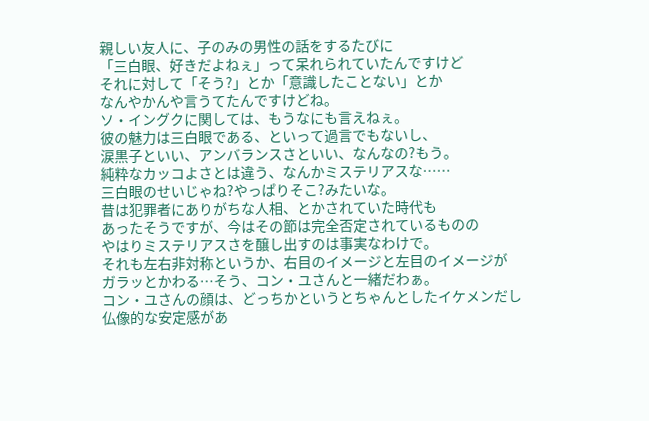親しい友人に、子のみの男性の話をするたびに
「三白眼、好きだよねぇ」って呆れられていたんですけど
それに対して「そう?」とか「意識したことない」とか
なんやかんや言うてたんですけどね。
ソ・イングクに関しては、もうなにも言えねぇ。
彼の魅力は三白眼である、といって過言でもないし、
涙黒子といい、アンバランスさといい、なんなの?もう。
純粋なカッコよさとは違う、なんかミステリアスな……
三白眼のせいじゃね?やっぱりそこ?みたいな。
昔は犯罪者にありがちな人相、とかされていた時代も
あったそうですが、今はその節は完全否定されているものの
やはりミステリアスさを醸し出すのは事実なわけで。
それも左右非対称というか、右目のイメージと左目のイメージが
ガラッとかわる…そう、コン・ユさんと一緒だわぁ。
コン・ユさんの顔は、どっちかというとちゃんとしたイケメンだし
仏像的な安定感があ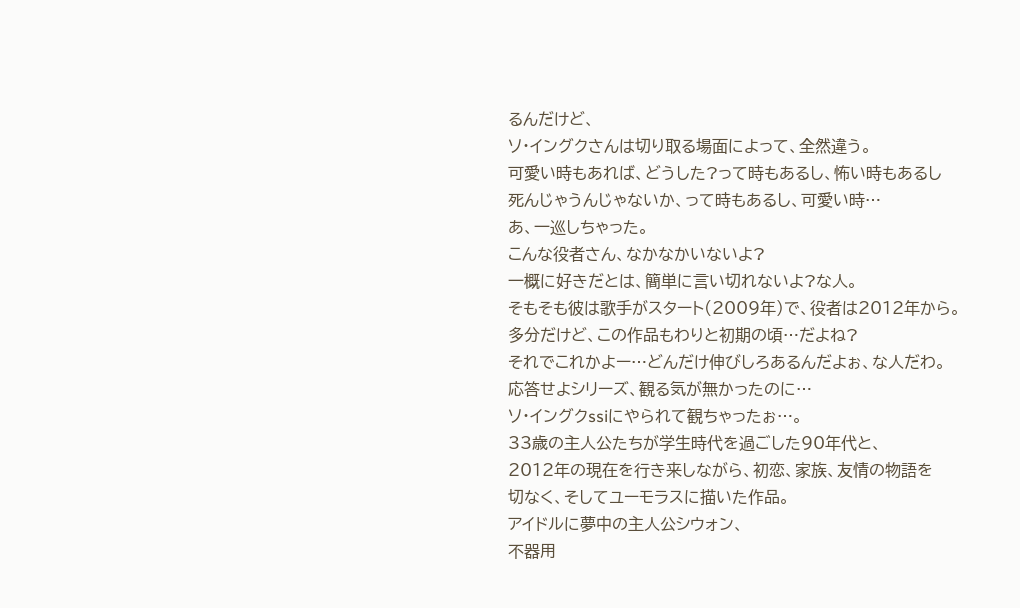るんだけど、
ソ・イングクさんは切り取る場面によって、全然違う。
可愛い時もあれば、どうした?って時もあるし、怖い時もあるし
死んじゃうんじゃないか、って時もあるし、可愛い時…
あ、一巡しちゃった。
こんな役者さん、なかなかいないよ?
一概に好きだとは、簡単に言い切れないよ?な人。
そもそも彼は歌手がスタート(2009年)で、役者は2012年から。
多分だけど、この作品もわりと初期の頃…だよね?
それでこれかよー…どんだけ伸びしろあるんだよぉ、な人だわ。
応答せよシリーズ、観る気が無かったのに…
ソ・イングクssiにやられて観ちゃったぉ…。
33歳の主人公たちが学生時代を過ごした90年代と、
2012年の現在を行き来しながら、初恋、家族、友情の物語を
切なく、そしてユーモラスに描いた作品。
アイドルに夢中の主人公シウォン、
不器用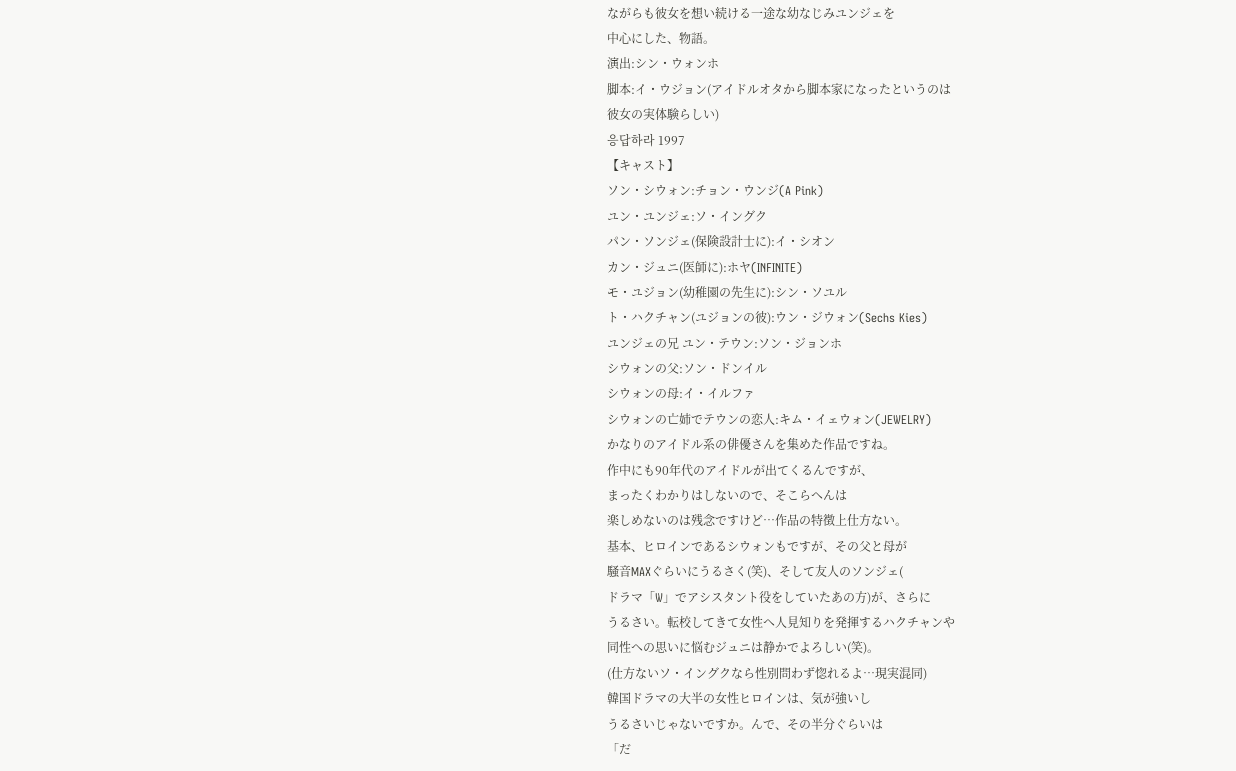ながらも彼女を想い続ける一途な幼なじみユンジェを
中心にした、物語。
演出:シン・ウォンホ
脚本:イ・ウジョン(アイドルオタから脚本家になったというのは
彼女の実体験らしい)
응답하라 1997
【キャスト】
ソン・シウォン:チョン・ウンジ(A Pink)
ユン・ユンジェ:ソ・イングク
パン・ソンジェ(保険設計士に):イ・シオン
カン・ジュニ(医師に):ホヤ(INFINITE)
モ・ユジョン(幼稚園の先生に):シン・ソユル
ト・ハクチャン(ユジョンの彼):ウン・ジウォン(Sechs Kies)
ユンジェの兄 ユン・テウン:ソン・ジョンホ
シウォンの父:ソン・ドンイル
シウォンの母:イ・イルファ
シウォンの亡姉でテウンの恋人:キム・イェウォン(JEWELRY)
かなりのアイドル系の俳優さんを集めた作品ですね。
作中にも90年代のアイドルが出てくるんですが、
まったくわかりはしないので、そこらへんは
楽しめないのは残念ですけど…作品の特徴上仕方ない。
基本、ヒロインであるシウォンもですが、その父と母が
騒音MAXぐらいにうるさく(笑)、そして友人のソンジェ(
ドラマ「W」でアシスタント役をしていたあの方)が、さらに
うるさい。転校してきて女性へ人見知りを発揮するハクチャンや
同性への思いに悩むジュニは静かでよろしい(笑)。
(仕方ないソ・イングクなら性別問わず惚れるよ…現実混同)
韓国ドラマの大半の女性ヒロインは、気が強いし
うるさいじゃないですか。んで、その半分ぐらいは
「だ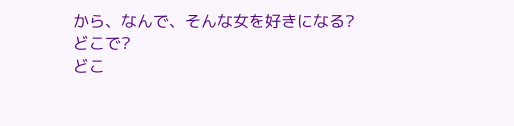から、なんで、そんな女を好きになる?どこで?
どこ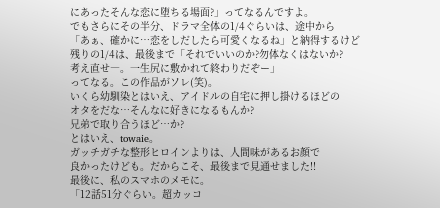にあったそんな恋に堕ちる場面?」ってなるんですよ。
でもさらにその半分、ドラマ全体の1/4ぐらいは、途中から
「あぁ、確かに…恋をしだしたら可愛くなるね」と納得するけど
残りの1/4は、最後まで「それでいいのか?勿体なくはないか?
考え直せ―。一生尻に敷かれて終わりだぞー」
ってなる。この作品がソレ(笑)。
いくら幼馴染とはいえ、アイドルの自宅に押し掛けるほどの
オタをだな…そんなに好きになるもんか?
兄弟で取り合うほど…か?
とはいえ、towaie。
ガッチガチな整形ヒロインよりは、人間味があるお顔で
良かったけども。だからこそ、最後まで見通せました!!
最後に、私のスマホのメモに。
「12話51分ぐらい。超カッコ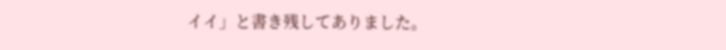イイ」と書き残してありました。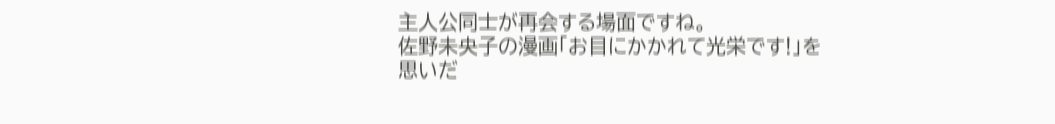主人公同士が再会する場面ですね。
佐野未央子の漫画「お目にかかれて光栄です!」を
思いだ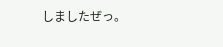しましたぜっ。